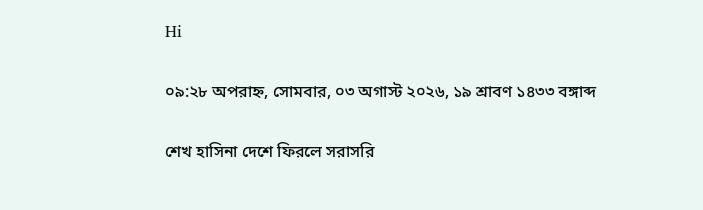Hi

০৯:২৮ অপরাহ্ন, সোমবার, ০৩ অগাস্ট ২০২৬, ১৯ শ্রাবণ ১৪৩৩ বঙ্গাব্দ

শেখ হাসিনা দেশে ফিরলে সরাসরি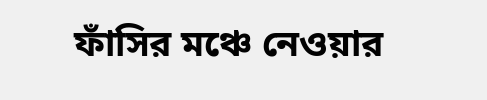ফাঁসির মঞ্চে নেওয়ার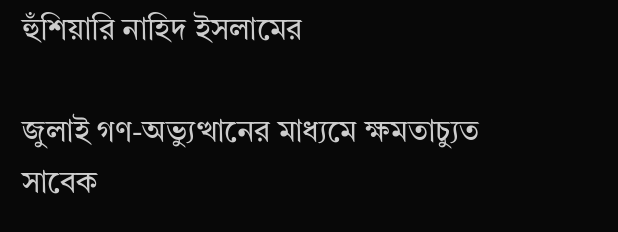হুঁশিয়ারি নাহিদ ইসলামের

জুলাই গণ-অভ্যুত্থানের মাধ্যমে ক্ষমতাচ্যুত সাবেক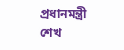প্রধানমন্ত্রী শেখ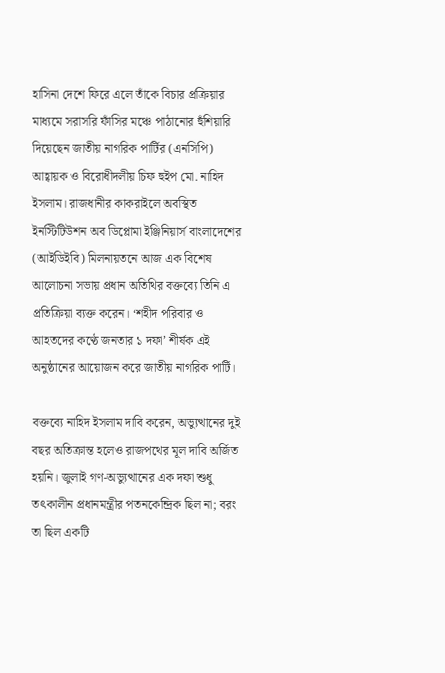হাসিনা দেশে ফিরে এলে তাঁকে বিচার প্রক্রিয়ার মাধ্যমে সরাসরি ফাঁসির মঞ্চে পাঠানোর হুঁশিয়ারি দিয়েছেন জাতীয় নাগরিক পার্টির (এনসিপি) আহ্বায়ক ও বিরোধীদলীয় চিফ হুইপ মো. নাহিদ ইসলাম। রাজধানীর কাকরাইলে অবস্থিত ইনস্টিটিউশন অব ডিপ্লোমা ইঞ্জিনিয়ার্স বাংলাদেশের (আইডিইবি) মিলনায়তনে আজ এক বিশেষ আলোচনা সভায় প্রধান অতিথির বক্তব্যে তিনি এ প্রতিক্রিয়া ব্যক্ত করেন। ‘শহীদ পরিবার ও আহতদের কণ্ঠে জনতার ১ দফা’ শীর্ষক এই অনুষ্ঠানের আয়োজন করে জাতীয় নাগরিক পার্টি।

বক্তব্যে নাহিদ ইসলাম দাবি করেন, অভ্যুত্থানের দুই বছর অতিক্রান্ত হলেও রাজপথের মূল দাবি অর্জিত হয়নি। জুলাই গণ-অভ্যুত্থানের এক দফা শুধু তৎকালীন প্রধানমন্ত্রীর পতনকেন্দ্রিক ছিল না; বরং তা ছিল একটি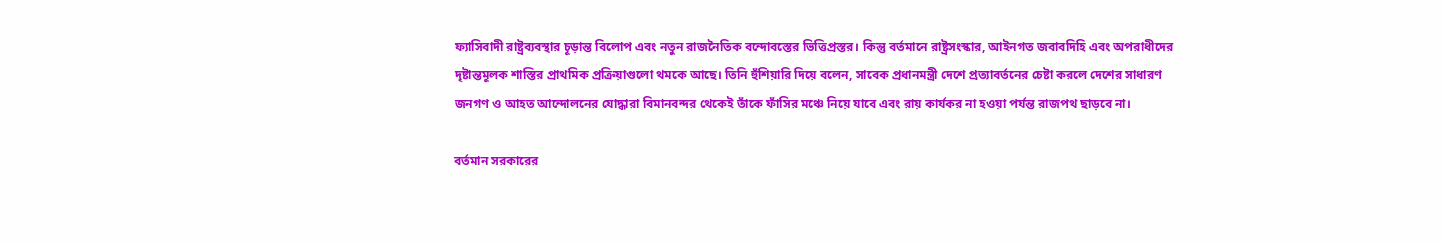ফ্যাসিবাদী রাষ্ট্রব্যবস্থার চূড়ান্ত বিলোপ এবং নতুন রাজনৈতিক বন্দোবস্তের ভিত্তিপ্রস্তর। কিন্তু বর্তমানে রাষ্ট্রসংস্কার, আইনগত জবাবদিহি এবং অপরাধীদের দৃষ্টান্তমূলক শাস্তির প্রাথমিক প্রক্রিয়াগুলো থমকে আছে। তিনি হুঁশিয়ারি দিয়ে বলেন, সাবেক প্রধানমন্ত্রী দেশে প্রত্যাবর্তনের চেষ্টা করলে দেশের সাধারণ জনগণ ও আহত আন্দোলনের যোদ্ধারা বিমানবন্দর থেকেই তাঁকে ফাঁসির মঞ্চে নিয়ে যাবে এবং রায় কার্যকর না হওয়া পর্যন্ত রাজপথ ছাড়বে না।

বর্তমান সরকারের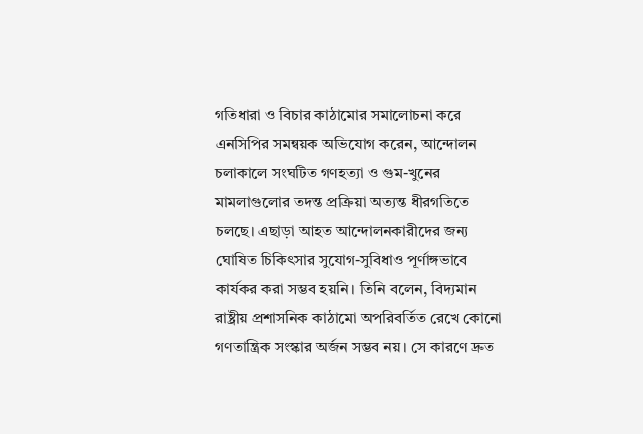গতিধারা ও বিচার কাঠামোর সমালোচনা করে এনসিপির সমন্বয়ক অভিযোগ করেন, আন্দোলন চলাকালে সংঘটিত গণহত্যা ও গুম-খুনের মামলাগুলোর তদন্ত প্রক্রিয়া অত্যন্ত ধীরগতিতে চলছে। এছাড়া আহত আন্দোলনকারীদের জন্য ঘোষিত চিকিৎসার সুযোগ-সুবিধাও পূর্ণাঙ্গভাবে কার্যকর করা সম্ভব হয়নি। তিনি বলেন, বিদ্যমান রাষ্ট্রীয় প্রশাসনিক কাঠামো অপরিবর্তিত রেখে কোনো গণতান্ত্রিক সংস্কার অর্জন সম্ভব নয়। সে কারণে দ্রুত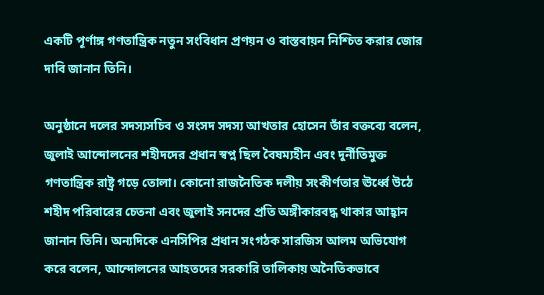একটি পূর্ণাঙ্গ গণতান্ত্রিক নতুন সংবিধান প্রণয়ন ও বাস্তবায়ন নিশ্চিত করার জোর দাবি জানান তিনি।

অনুষ্ঠানে দলের সদস্যসচিব ও সংসদ সদস্য আখতার হোসেন তাঁর বক্তব্যে বলেন, জুলাই আন্দোলনের শহীদদের প্রধান স্বপ্ন ছিল বৈষম্যহীন এবং দুর্নীতিমুক্ত গণতান্ত্রিক রাষ্ট্র গড়ে তোলা। কোনো রাজনৈতিক দলীয় সংকীর্ণতার ঊর্ধ্বে উঠে শহীদ পরিবারের চেতনা এবং জুলাই সনদের প্রতি অঙ্গীকারবদ্ধ থাকার আহ্বান জানান তিনি। অন্যদিকে এনসিপির প্রধান সংগঠক সারজিস আলম অভিযোগ করে বলেন, আন্দোলনের আহতদের সরকারি তালিকায় অনৈতিকভাবে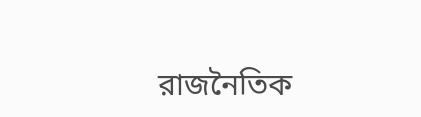রাজনৈতিক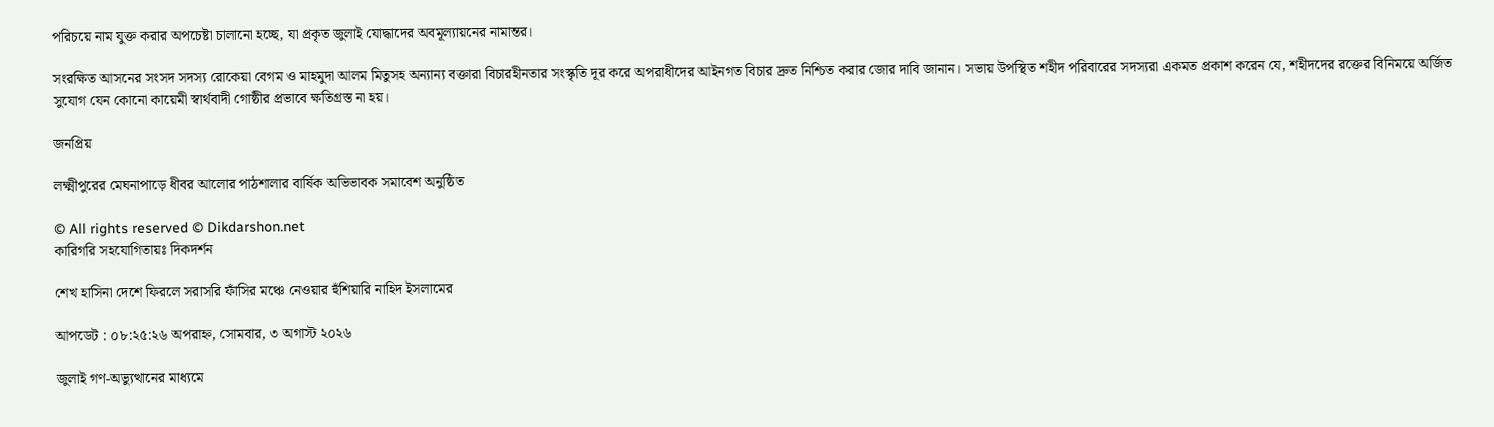পরিচয়ে নাম যুক্ত করার অপচেষ্টা চালানো হচ্ছে, যা প্রকৃত জুলাই যোদ্ধাদের অবমূল্যায়নের নামান্তর।

সংরক্ষিত আসনের সংসদ সদস্য রোকেয়া বেগম ও মাহমুদা আলম মিতুসহ অন্যান্য বক্তারা বিচারহীনতার সংস্কৃতি দূর করে অপরাধীদের আইনগত বিচার দ্রুত নিশ্চিত করার জোর দাবি জানান। সভায় উপস্থিত শহীদ পরিবারের সদস্যরা একমত প্রকাশ করেন যে, শহীদদের রক্তের বিনিময়ে অর্জিত সুযোগ যেন কোনো কায়েমী স্বার্থবাদী গোষ্ঠীর প্রভাবে ক্ষতিগ্রস্ত না হয়।

জনপ্রিয়

লক্ষ্মীপুরের মেঘনাপাড়ে ধীবর আলোর পাঠশালার বার্ষিক অভিভাবক সমাবেশ অনুষ্ঠিত

© All rights reserved © Dikdarshon.net
কারিগরি সহযোগিতায়ঃ দিকদর্শন

শেখ হাসিনা দেশে ফিরলে সরাসরি ফাঁসির মঞ্চে নেওয়ার হুঁশিয়ারি নাহিদ ইসলামের

আপডেট : ০৮:২৫:২৬ অপরাহ্ন, সোমবার, ৩ অগাস্ট ২০২৬

জুলাই গণ-অভ্যুত্থানের মাধ্যমে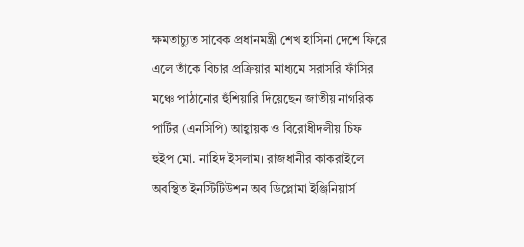ক্ষমতাচ্যুত সাবেক প্রধানমন্ত্রী শেখ হাসিনা দেশে ফিরে এলে তাঁকে বিচার প্রক্রিয়ার মাধ্যমে সরাসরি ফাঁসির মঞ্চে পাঠানোর হুঁশিয়ারি দিয়েছেন জাতীয় নাগরিক পার্টির (এনসিপি) আহ্বায়ক ও বিরোধীদলীয় চিফ হুইপ মো. নাহিদ ইসলাম। রাজধানীর কাকরাইলে অবস্থিত ইনস্টিটিউশন অব ডিপ্লোমা ইঞ্জিনিয়ার্স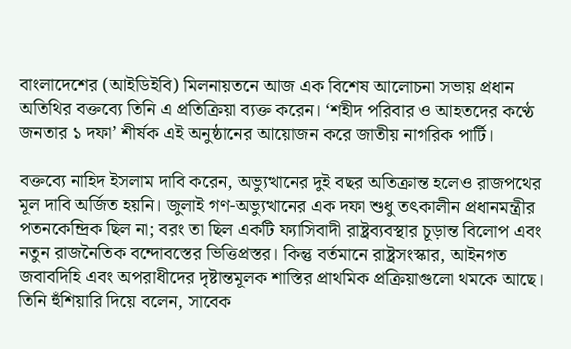বাংলাদেশের (আইডিইবি) মিলনায়তনে আজ এক বিশেষ আলোচনা সভায় প্রধান অতিথির বক্তব্যে তিনি এ প্রতিক্রিয়া ব্যক্ত করেন। ‘শহীদ পরিবার ও আহতদের কণ্ঠে জনতার ১ দফা’ শীর্ষক এই অনুষ্ঠানের আয়োজন করে জাতীয় নাগরিক পার্টি।

বক্তব্যে নাহিদ ইসলাম দাবি করেন, অভ্যুত্থানের দুই বছর অতিক্রান্ত হলেও রাজপথের মূল দাবি অর্জিত হয়নি। জুলাই গণ-অভ্যুত্থানের এক দফা শুধু তৎকালীন প্রধানমন্ত্রীর পতনকেন্দ্রিক ছিল না; বরং তা ছিল একটি ফ্যাসিবাদী রাষ্ট্রব্যবস্থার চূড়ান্ত বিলোপ এবং নতুন রাজনৈতিক বন্দোবস্তের ভিত্তিপ্রস্তর। কিন্তু বর্তমানে রাষ্ট্রসংস্কার, আইনগত জবাবদিহি এবং অপরাধীদের দৃষ্টান্তমূলক শাস্তির প্রাথমিক প্রক্রিয়াগুলো থমকে আছে। তিনি হুঁশিয়ারি দিয়ে বলেন, সাবেক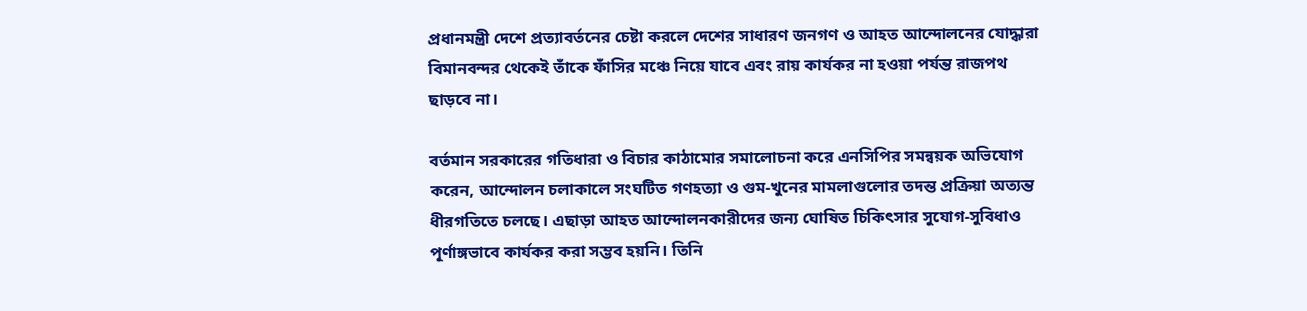প্রধানমন্ত্রী দেশে প্রত্যাবর্তনের চেষ্টা করলে দেশের সাধারণ জনগণ ও আহত আন্দোলনের যোদ্ধারা বিমানবন্দর থেকেই তাঁকে ফাঁসির মঞ্চে নিয়ে যাবে এবং রায় কার্যকর না হওয়া পর্যন্ত রাজপথ ছাড়বে না।

বর্তমান সরকারের গতিধারা ও বিচার কাঠামোর সমালোচনা করে এনসিপির সমন্বয়ক অভিযোগ করেন, আন্দোলন চলাকালে সংঘটিত গণহত্যা ও গুম-খুনের মামলাগুলোর তদন্ত প্রক্রিয়া অত্যন্ত ধীরগতিতে চলছে। এছাড়া আহত আন্দোলনকারীদের জন্য ঘোষিত চিকিৎসার সুযোগ-সুবিধাও পূর্ণাঙ্গভাবে কার্যকর করা সম্ভব হয়নি। তিনি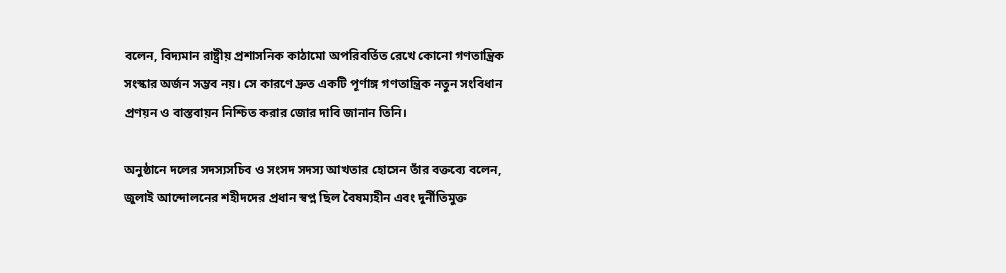বলেন, বিদ্যমান রাষ্ট্রীয় প্রশাসনিক কাঠামো অপরিবর্তিত রেখে কোনো গণতান্ত্রিক সংস্কার অর্জন সম্ভব নয়। সে কারণে দ্রুত একটি পূর্ণাঙ্গ গণতান্ত্রিক নতুন সংবিধান প্রণয়ন ও বাস্তবায়ন নিশ্চিত করার জোর দাবি জানান তিনি।

অনুষ্ঠানে দলের সদস্যসচিব ও সংসদ সদস্য আখতার হোসেন তাঁর বক্তব্যে বলেন, জুলাই আন্দোলনের শহীদদের প্রধান স্বপ্ন ছিল বৈষম্যহীন এবং দুর্নীতিমুক্ত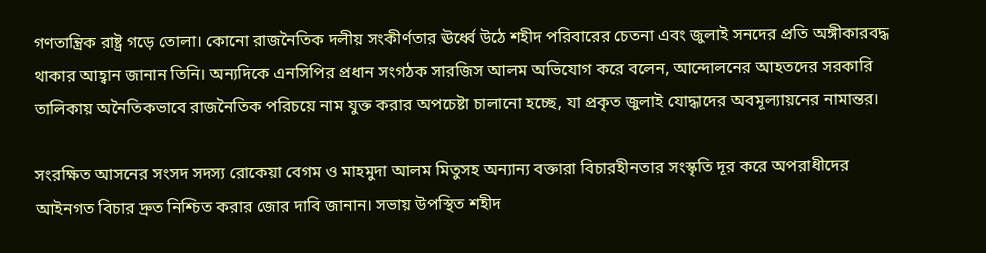গণতান্ত্রিক রাষ্ট্র গড়ে তোলা। কোনো রাজনৈতিক দলীয় সংকীর্ণতার ঊর্ধ্বে উঠে শহীদ পরিবারের চেতনা এবং জুলাই সনদের প্রতি অঙ্গীকারবদ্ধ থাকার আহ্বান জানান তিনি। অন্যদিকে এনসিপির প্রধান সংগঠক সারজিস আলম অভিযোগ করে বলেন, আন্দোলনের আহতদের সরকারি তালিকায় অনৈতিকভাবে রাজনৈতিক পরিচয়ে নাম যুক্ত করার অপচেষ্টা চালানো হচ্ছে, যা প্রকৃত জুলাই যোদ্ধাদের অবমূল্যায়নের নামান্তর।

সংরক্ষিত আসনের সংসদ সদস্য রোকেয়া বেগম ও মাহমুদা আলম মিতুসহ অন্যান্য বক্তারা বিচারহীনতার সংস্কৃতি দূর করে অপরাধীদের আইনগত বিচার দ্রুত নিশ্চিত করার জোর দাবি জানান। সভায় উপস্থিত শহীদ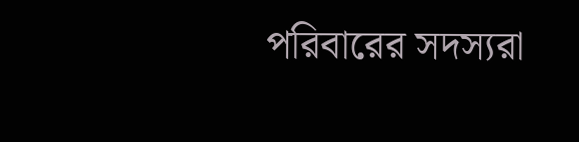পরিবারের সদস্যরা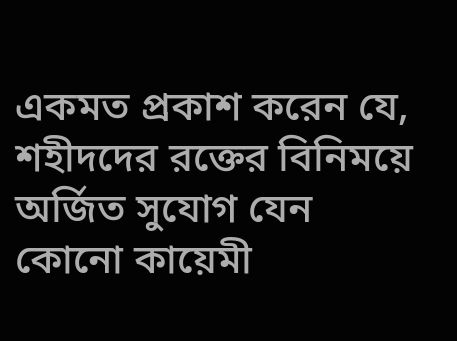একমত প্রকাশ করেন যে, শহীদদের রক্তের বিনিময়ে অর্জিত সুযোগ যেন কোনো কায়েমী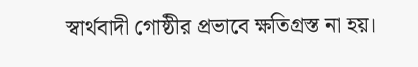স্বার্থবাদী গোষ্ঠীর প্রভাবে ক্ষতিগ্রস্ত না হয়।